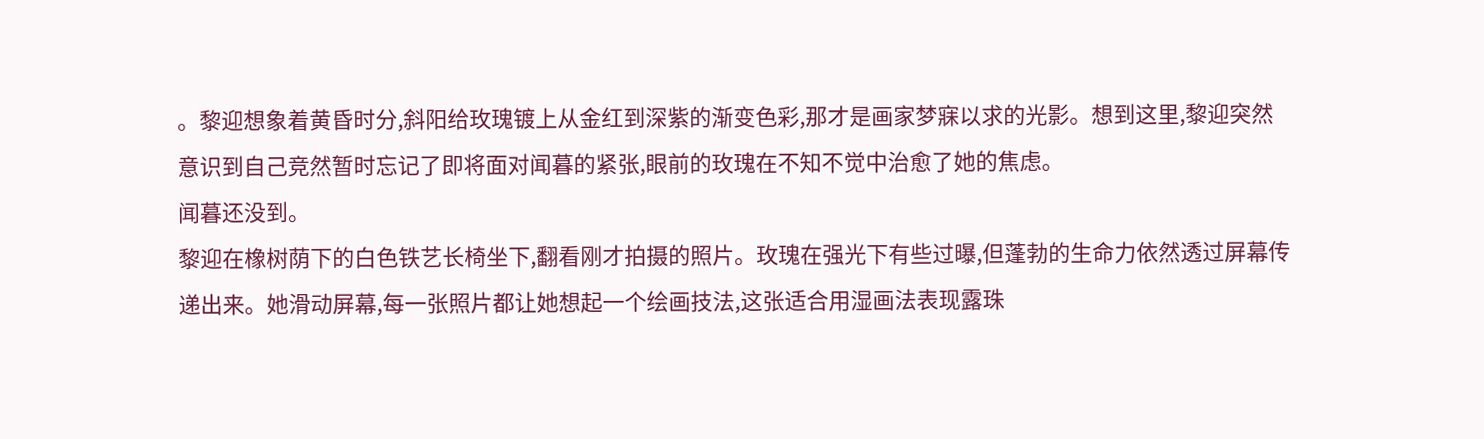。黎迎想象着黄昏时分,斜阳给玫瑰镀上从金红到深紫的渐变色彩,那才是画家梦寐以求的光影。想到这里,黎迎突然意识到自己竞然暂时忘记了即将面对闻暮的紧张,眼前的玫瑰在不知不觉中治愈了她的焦虑。
闻暮还没到。
黎迎在橡树荫下的白色铁艺长椅坐下,翻看刚才拍摄的照片。玫瑰在强光下有些过曝,但蓬勃的生命力依然透过屏幕传递出来。她滑动屏幕,每一张照片都让她想起一个绘画技法,这张适合用湿画法表现露珠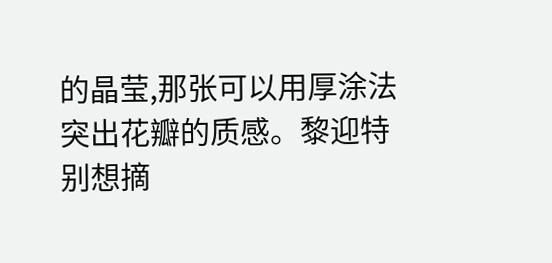的晶莹,那张可以用厚涂法突出花瓣的质感。黎迎特别想摘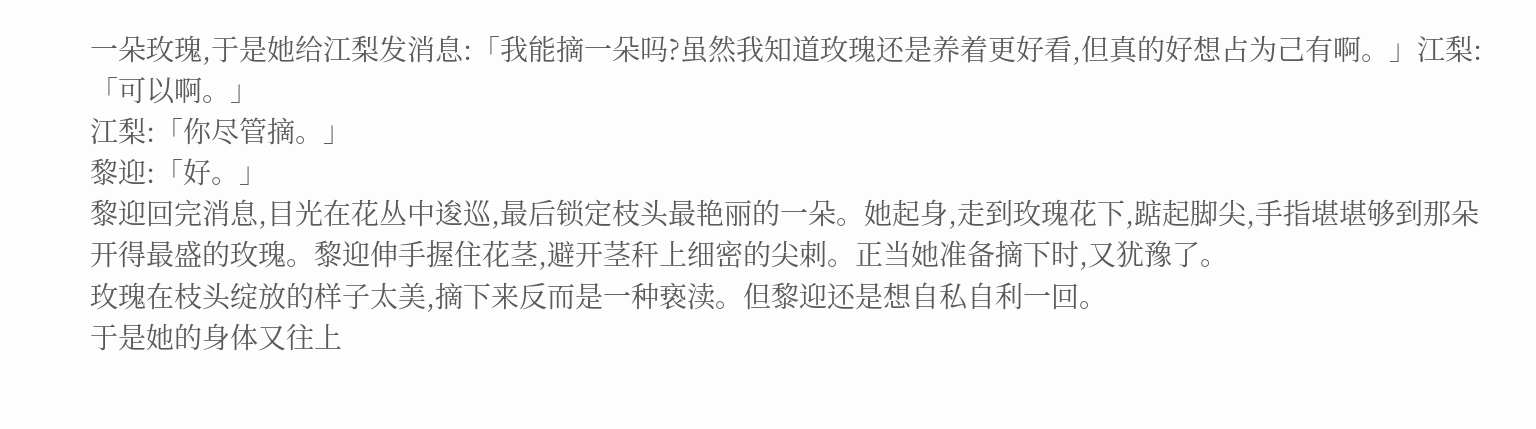一朵玫瑰,于是她给江梨发消息:「我能摘一朵吗?虽然我知道玫瑰还是养着更好看,但真的好想占为己有啊。」江梨:「可以啊。」
江梨:「你尽管摘。」
黎迎:「好。」
黎迎回完消息,目光在花丛中逡巡,最后锁定枝头最艳丽的一朵。她起身,走到玫瑰花下,踮起脚尖,手指堪堪够到那朵开得最盛的玫瑰。黎迎伸手握住花茎,避开茎秆上细密的尖刺。正当她准备摘下时,又犹豫了。
玫瑰在枝头绽放的样子太美,摘下来反而是一种亵渎。但黎迎还是想自私自利一回。
于是她的身体又往上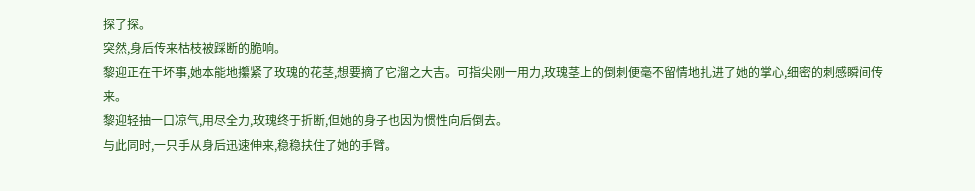探了探。
突然,身后传来枯枝被踩断的脆响。
黎迎正在干坏事,她本能地攥紧了玫瑰的花茎,想要摘了它溜之大吉。可指尖刚一用力,玫瑰茎上的倒刺便毫不留情地扎进了她的掌心,细密的刺感瞬间传来。
黎迎轻抽一口凉气,用尽全力,玫瑰终于折断,但她的身子也因为惯性向后倒去。
与此同时,一只手从身后迅速伸来,稳稳扶住了她的手臂。